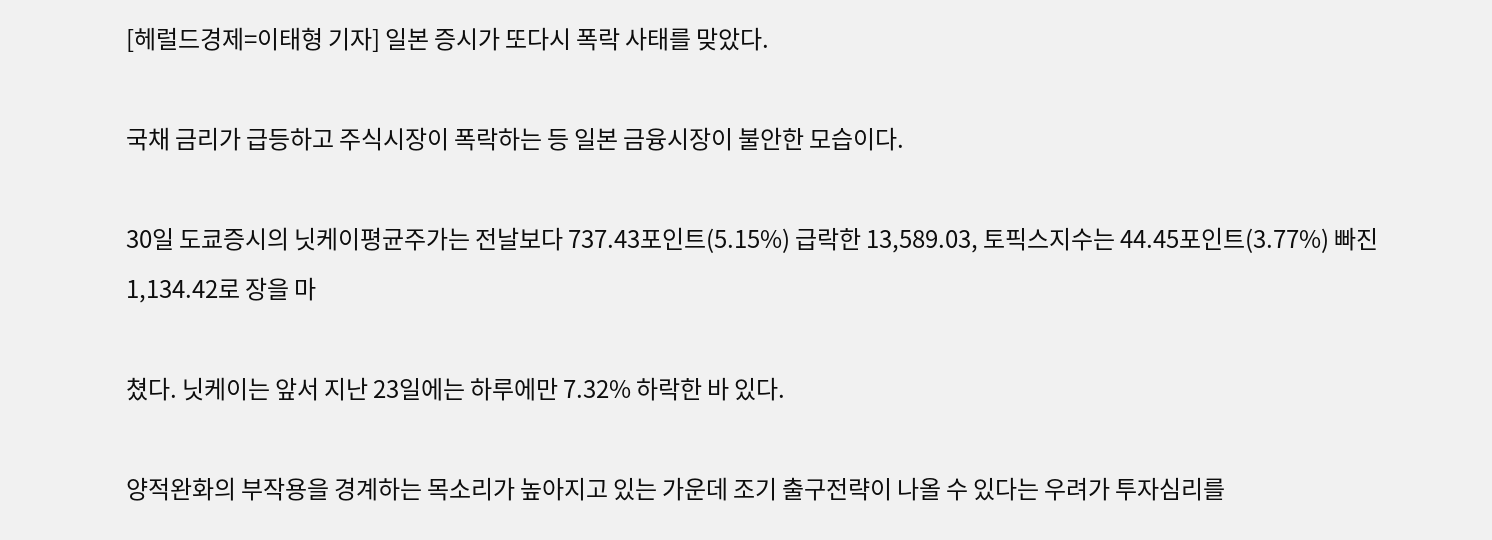[헤럴드경제=이태형 기자] 일본 증시가 또다시 폭락 사태를 맞았다.

국채 금리가 급등하고 주식시장이 폭락하는 등 일본 금융시장이 불안한 모습이다.

30일 도쿄증시의 닛케이평균주가는 전날보다 737.43포인트(5.15%) 급락한 13,589.03, 토픽스지수는 44.45포인트(3.77%) 빠진 1,134.42로 장을 마

쳤다. 닛케이는 앞서 지난 23일에는 하루에만 7.32% 하락한 바 있다.

양적완화의 부작용을 경계하는 목소리가 높아지고 있는 가운데 조기 출구전략이 나올 수 있다는 우려가 투자심리를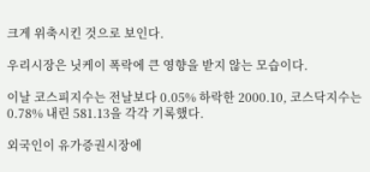크게 위축시킨 것으로 보인다.

우리시장은 닛케이 폭락에 큰 영향을 받지 않는 모습이다.

이날 코스피지수는 전날보다 0.05% 하락한 2000.10, 코스닥지수는 0.78% 내린 581.13을 각각 기록했다.

외국인이 유가증권시장에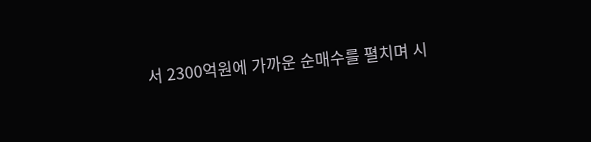서 2300억원에 가까운 순매수를 펼치며 시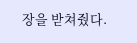장을 받쳐줬다.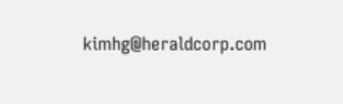kimhg@heraldcorp.com